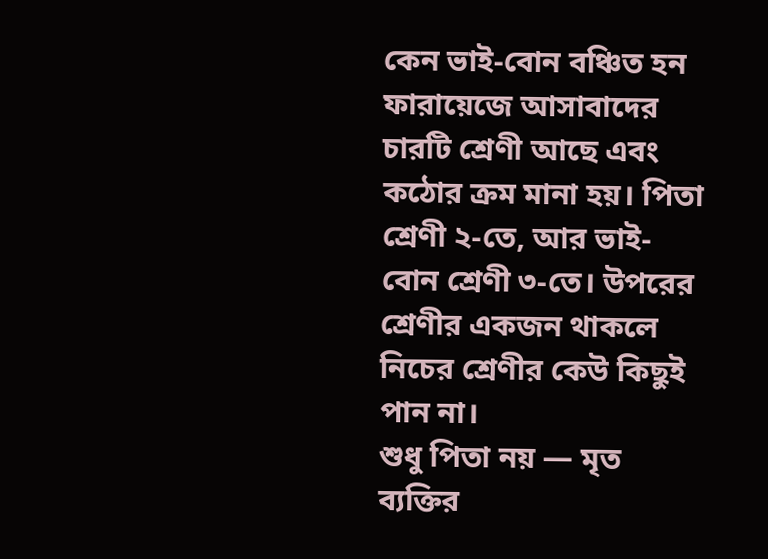কেন ভাই-বোন বঞ্চিত হন
ফারায়েজে আসাবাদের চারটি শ্রেণী আছে এবং কঠোর ক্রম মানা হয়। পিতা শ্রেণী ২-তে, আর ভাই-বোন শ্রেণী ৩-তে। উপরের শ্রেণীর একজন থাকলে নিচের শ্রেণীর কেউ কিছুই পান না।
শুধু পিতা নয় — মৃত ব্যক্তির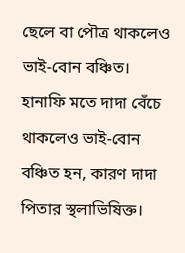ছেলে বা পৌত্র থাকলেও ভাই-বোন বঞ্চিত। হানাফি মতে দাদা বেঁচে থাকলেও ভাই-বোন বঞ্চিত হন, কারণ দাদা পিতার স্থলাভিষিক্ত।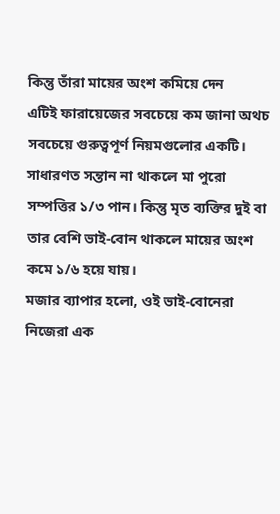কিন্তু তাঁরা মায়ের অংশ কমিয়ে দেন
এটিই ফারায়েজের সবচেয়ে কম জানা অথচ সবচেয়ে গুরুত্বপূর্ণ নিয়মগুলোর একটি। সাধারণত সন্তান না থাকলে মা পুরো সম্পত্তির ১/৩ পান। কিন্তু মৃত ব্যক্তির দুই বা তার বেশি ভাই-বোন থাকলে মায়ের অংশ কমে ১/৬ হয়ে যায়।
মজার ব্যাপার হলো, ওই ভাই-বোনেরা নিজেরা এক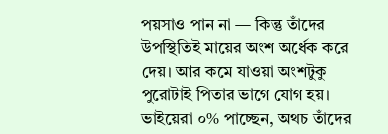পয়সাও পান না — কিন্তু তাঁদের উপস্থিতিই মায়ের অংশ অর্ধেক করে দেয়। আর কমে যাওয়া অংশটুকু পুরোটাই পিতার ভাগে যোগ হয়।
ভাইয়েরা ০% পাচ্ছেন, অথচ তাঁদের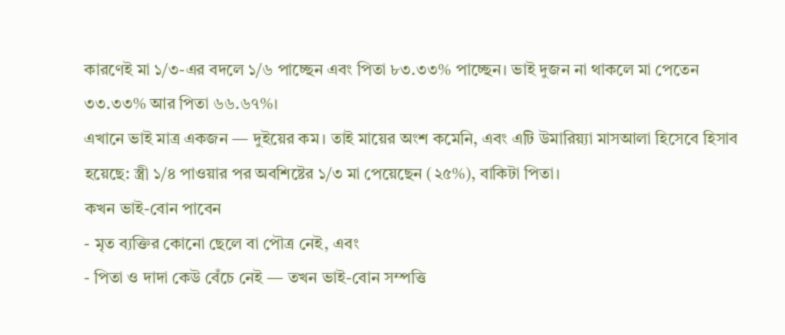কারণেই মা ১/৩-এর বদলে ১/৬ পাচ্ছেন এবং পিতা ৮৩.৩৩% পাচ্ছেন। ভাই দুজন না থাকলে মা পেতেন ৩৩.৩৩% আর পিতা ৬৬.৬৭%।
এখানে ভাই মাত্র একজন — দুইয়ের কম। তাই মায়ের অংশ কমেনি, এবং এটি উমারিয়্যা মাসআলা হিসেবে হিসাব হয়েছে: স্ত্রী ১/৪ পাওয়ার পর অবশিষ্টের ১/৩ মা পেয়েছেন (২৫%), বাকিটা পিতা।
কখন ভাই-বোন পাবেন
- মৃত ব্যক্তির কোনো ছেলে বা পৌত্র নেই, এবং
- পিতা ও দাদা কেউ বেঁচে নেই — তখন ভাই-বোন সম্পত্তি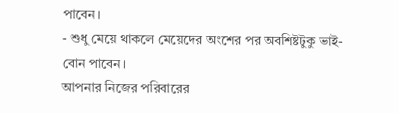পাবেন।
- শুধু মেয়ে থাকলে মেয়েদের অংশের পর অবশিষ্টটুকু ভাই-বোন পাবেন।
আপনার নিজের পরিবারের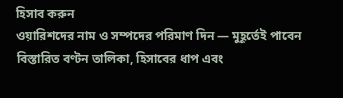হিসাব করুন
ওয়ারিশদের নাম ও সম্পদের পরিমাণ দিন — মুহূর্তেই পাবেন বিস্তারিত বণ্টন তালিকা, হিসাবের ধাপ এবং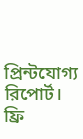প্রিন্টযোগ্য রিপোর্ট।
ফ্রি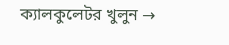ক্যালকুলেটর খুলুন →